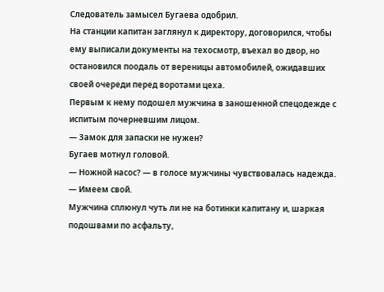Следователь замысел Бугаева одобрил.
На станции капитан заглянул к директору, договорился, чтобы ему выписали документы на техосмотр, въехал во двор, но остановился поодаль от вереницы автомобилей, ожидавших своей очереди перед воротами цеха.
Первым к нему подошел мужчина в заношенной спецодежде с испитым почерневшим лицом.
— Замок для запаски не нужен?
Бугаев мотнул головой.
— Ножной насос? — в голосе мужчины чувствовалась надежда.
— Имеем свой.
Мужчина сплюнул чуть ли не на ботинки капитану и, шаркая подошвами по асфальту,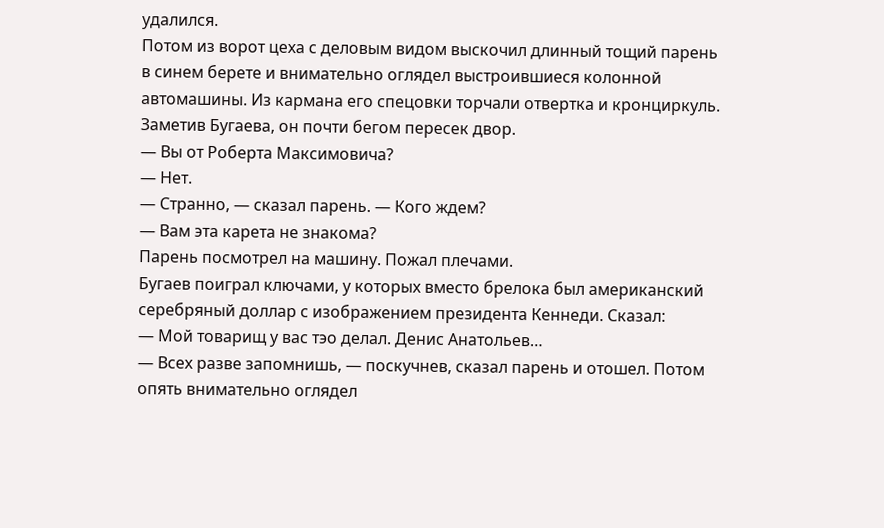удалился.
Потом из ворот цеха с деловым видом выскочил длинный тощий парень в синем берете и внимательно оглядел выстроившиеся колонной автомашины. Из кармана его спецовки торчали отвертка и кронциркуль. Заметив Бугаева, он почти бегом пересек двор.
— Вы от Роберта Максимовича?
— Нет.
— Странно, — сказал парень. — Кого ждем?
— Вам эта карета не знакома?
Парень посмотрел на машину. Пожал плечами.
Бугаев поиграл ключами, у которых вместо брелока был американский серебряный доллар с изображением президента Кеннеди. Сказал:
— Мой товарищ у вас тэо делал. Денис Анатольев…
— Всех разве запомнишь, — поскучнев, сказал парень и отошел. Потом опять внимательно оглядел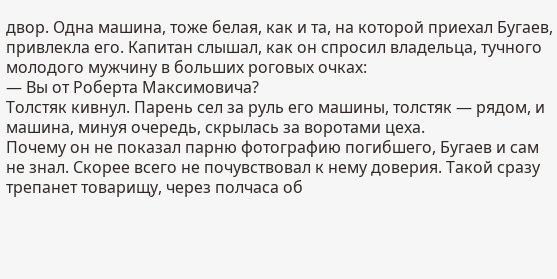двор. Одна машина, тоже белая, как и та, на которой приехал Бугаев, привлекла его. Капитан слышал, как он спросил владельца, тучного молодого мужчину в больших роговых очках:
— Вы от Роберта Максимовича?
Толстяк кивнул. Парень сел за руль его машины, толстяк — рядом, и машина, минуя очередь, скрылась за воротами цеха.
Почему он не показал парню фотографию погибшего, Бугаев и сам не знал. Скорее всего не почувствовал к нему доверия. Такой сразу трепанет товарищу, через полчаса об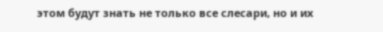этом будут знать не только все слесари, но и их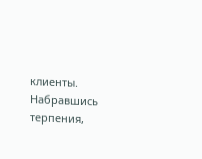клиенты. Набравшись терпения,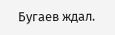Бугаев ждал.